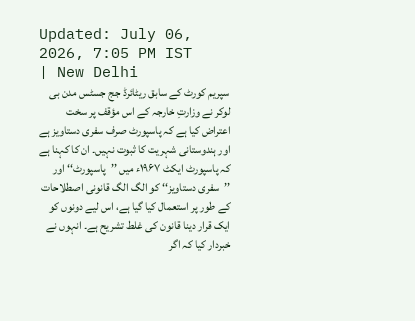Updated: July 06, 2026, 7:05 PM IST
| New Delhi
سپریم کورٹ کے سابق ریٹائرڈ جج جسٹس مدن بی لوکر نے وزارتِ خارجہ کے اس مؤقف پر سخت اعتراض کیا ہے کہ پاسپورٹ صرف سفری دستاویز ہے اور ہندوستانی شہریت کا ثبوت نہیں۔ ان کا کہنا ہے کہ پاسپورٹ ایکٹ ۱۹۶۷ء میں ’’پاسپورٹ‘‘ اور ’’سفری دستاویز‘‘ کو الگ الگ قانونی اصطلاحات کے طور پر استعمال کیا گیا ہے، اس لیے دونوں کو ایک قرار دینا قانون کی غلط تشریح ہے۔ انہوں نے خبردار کیا کہ اگر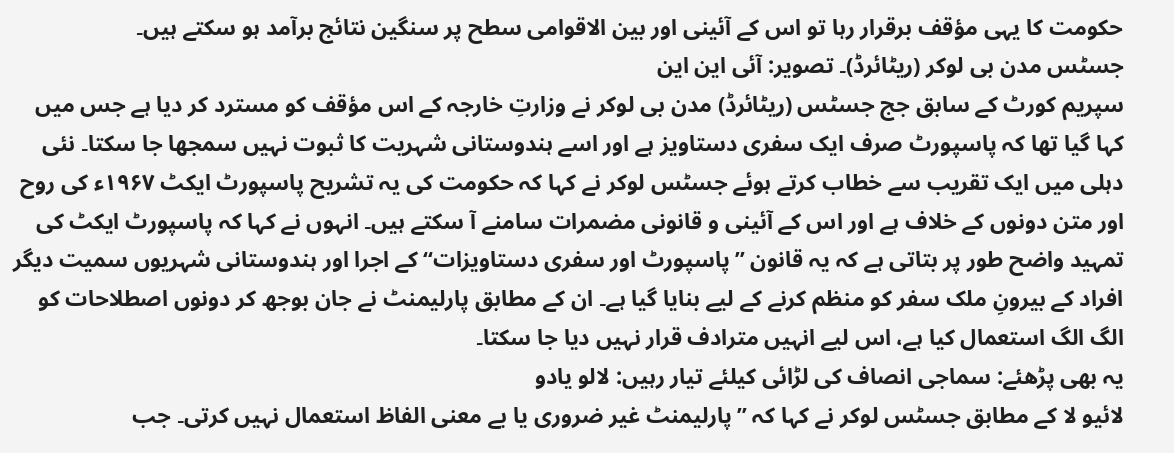حکومت کا یہی مؤقف برقرار رہا تو اس کے آئینی اور بین الاقوامی سطح پر سنگین نتائج برآمد ہو سکتے ہیں۔
جسٹس مدن بی لوکر (ریٹائرڈ)۔ تصویر: آئی این این
سپریم کورٹ کے سابق جج جسٹس (ریٹائرڈ) مدن بی لوکر نے وزارتِ خارجہ کے اس مؤقف کو مسترد کر دیا ہے جس میں کہا گیا تھا کہ پاسپورٹ صرف ایک سفری دستاویز ہے اور اسے ہندوستانی شہریت کا ثبوت نہیں سمجھا جا سکتا۔ نئی دہلی میں ایک تقریب سے خطاب کرتے ہوئے جسٹس لوکر نے کہا کہ حکومت کی یہ تشریح پاسپورٹ ایکٹ ۱۹۶۷ء کی روح اور متن دونوں کے خلاف ہے اور اس کے آئینی و قانونی مضمرات سامنے آ سکتے ہیں۔ انہوں نے کہا کہ پاسپورٹ ایکٹ کی تمہید واضح طور پر بتاتی ہے کہ یہ قانون ’’پاسپورٹ اور سفری دستاویزات‘‘ کے اجرا اور ہندوستانی شہریوں سمیت دیگر افراد کے بیرونِ ملک سفر کو منظم کرنے کے لیے بنایا گیا ہے۔ ان کے مطابق پارلیمنٹ نے جان بوجھ کر دونوں اصطلاحات کو الگ الگ استعمال کیا ہے، اس لیے انہیں مترادف قرار نہیں دیا جا سکتا۔
یہ بھی پڑھئے: سماجی انصاف کی لڑائی کیلئے تیار رہیں: لالو یادو
لائیو لا کے مطابق جسٹس لوکر نے کہا کہ ’’پارلیمنٹ غیر ضروری یا بے معنی الفاظ استعمال نہیں کرتی۔ جب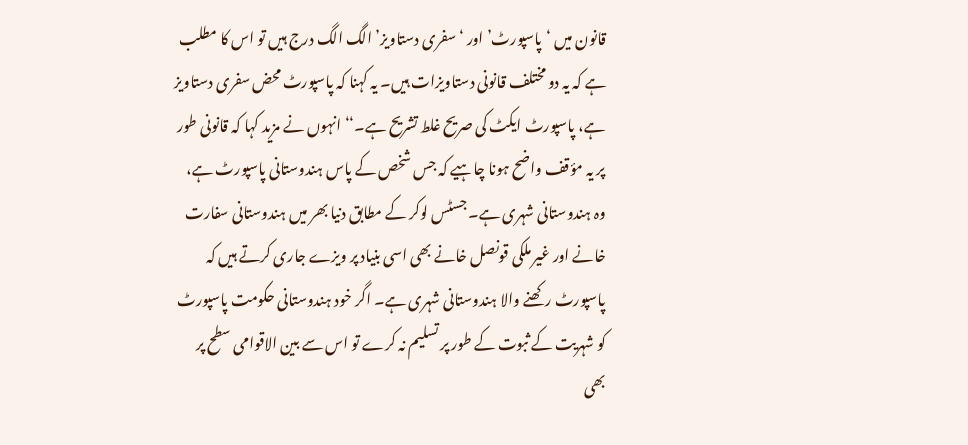قانون میں ‘پاسپورٹ’ اور ‘سفری دستاویز’ الگ الگ درج ہیں تو اس کا مطلب ہے کہ یہ دو مختلف قانونی دستاویزات ہیں۔ یہ کہنا کہ پاسپورٹ محض سفری دستاویز ہے، پاسپورٹ ایکٹ کی صریح غلط تشریح ہے۔‘‘ انہوں نے مزید کہا کہ قانونی طور پر یہ مؤقف واضح ہونا چاہیے کہ جس شخص کے پاس ہندوستانی پاسپورٹ ہے، وہ ہندوستانی شہری ہے۔ جسٹس لوکر کے مطابق دنیا بھر میں ہندوستانی سفارت خانے اور غیر ملکی قونصل خانے بھی اسی بنیاد پر ویزے جاری کرتے ہیں کہ پاسپورٹ رکھنے والا ہندوستانی شہری ہے۔ اگر خود ہندوستانی حکومت پاسپورٹ کو شہریت کے ثبوت کے طور پر تسلیم نہ کرے تو اس سے بین الاقوامی سطح پر بھی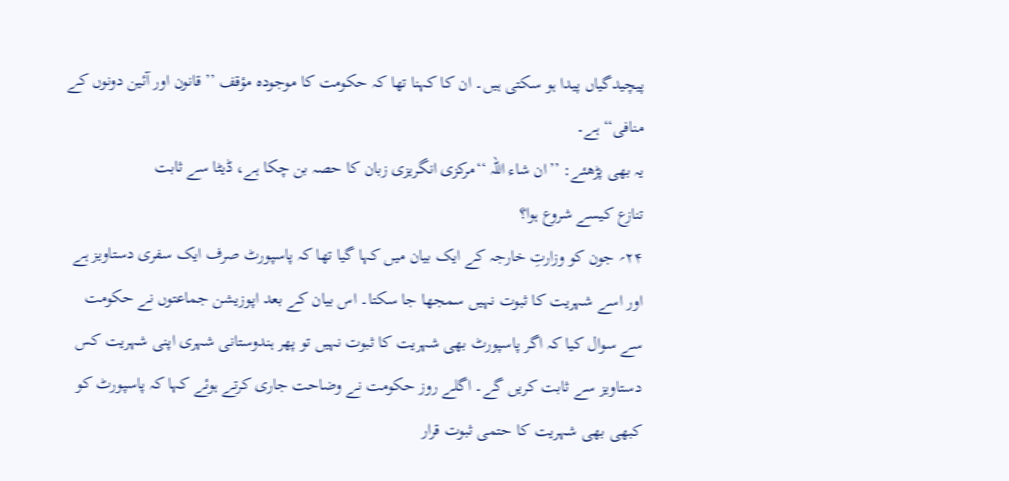پیچیدگیاں پیدا ہو سکتی ہیں۔ ان کا کہنا تھا کہ حکومت کا موجودہ مؤقف ’’قانون اور آئین دونوں کے منافی‘‘ ہے۔
یہ بھی پڑھئے: ’’ان شاء اللہ ‘‘مرکزی انگریزی زبان کا حصہ بن چکا ہے، ڈیٹا سے ثابت
تنازع کیسے شروع ہوا؟
۲۴؍ جون کو وزارتِ خارجہ کے ایک بیان میں کہا گیا تھا کہ پاسپورٹ صرف ایک سفری دستاویز ہے اور اسے شہریت کا ثبوت نہیں سمجھا جا سکتا۔ اس بیان کے بعد اپوزیشن جماعتوں نے حکومت سے سوال کیا کہ اگر پاسپورٹ بھی شہریت کا ثبوت نہیں تو پھر ہندوستانی شہری اپنی شہریت کس دستاویز سے ثابت کریں گے۔ اگلے روز حکومت نے وضاحت جاری کرتے ہوئے کہا کہ پاسپورٹ کو کبھی بھی شہریت کا حتمی ثبوت قرار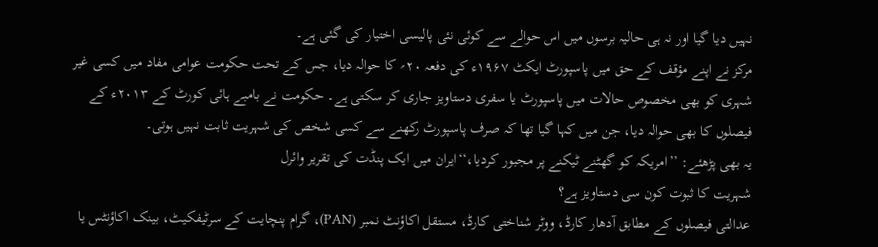نہیں دیا گیا اور نہ ہی حالیہ برسوں میں اس حوالے سے کوئی نئی پالیسی اختیار کی گئی ہے۔
مرکز نے اپنے مؤقف کے حق میں پاسپورٹ ایکٹ ۱۹۶۷ء کی دفعہ ۲۰؍ کا حوالہ دیا، جس کے تحت حکومت عوامی مفاد میں کسی غیر شہری کو بھی مخصوص حالات میں پاسپورٹ یا سفری دستاویز جاری کر سکتی ہے۔ حکومت نے بامبے ہائی کورٹ کے ۲۰۱۳ء کے فیصلوں کا بھی حوالہ دیا، جن میں کہا گیا تھا کہ صرف پاسپورٹ رکھنے سے کسی شخص کی شہریت ثابت نہیں ہوتی۔
یہ بھی پڑھئے: ’’امریکہ کو گھٹنے ٹیکنے پر مجبور کردیا،‘‘ایران میں ایک پنڈت کی تقریر وائرل
شہریت کا ثبوت کون سی دستاویز ہے؟
عدالتی فیصلوں کے مطابق آدھار کارڈ، ووٹر شناختی کارڈ، مستقل اکاؤنٹ نمبر (PAN)، گرام پنچایت کے سرٹیفکیٹ، بینک اکاؤنٹس یا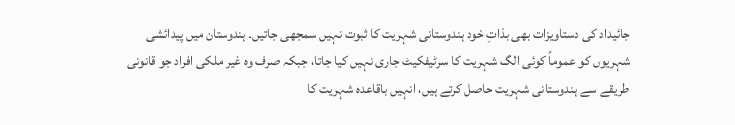جائیداد کی دستاویزات بھی بذاتِ خود ہندوستانی شہریت کا ثبوت نہیں سمجھی جاتیں۔ ہندوستان میں پیدائشی شہریوں کو عموماً کوئی الگ شہریت کا سرٹیفکیٹ جاری نہیں کیا جاتا، جبکہ صرف وہ غیر ملکی افراد جو قانونی طریقے سے ہندوستانی شہریت حاصل کرتے ہیں، انہیں باقاعدہ شہریت کا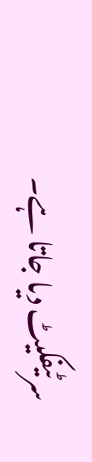سرٹیفکیٹ دیا جاتا ہے۔